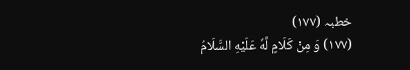خطبہ (۱۷۷)
(۱٧٧) وَ مِنْ كَلَامٍ لَّهٗ عَلَیْهِ السَّلَامُ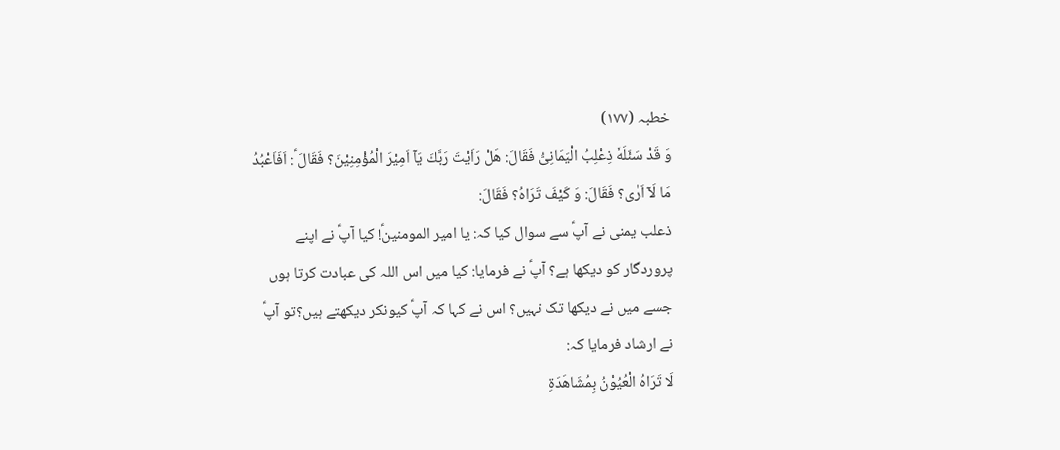خطبہ (۱۷۷)
وَ قَدْ سَئَلَهٗ ذِعْلِبُ الْیَمَانِیُّ فَقَالَ: هَلْ رَاَیْتَ رَبَّكَ یَاۤ اَمِیْرَ الْمُؤْمِنِیْنَ؟ فَقَالَ ؑ: اَفَاَعْبُدُ مَا لَاۤ اَرٰی؟ فَقَالَ: وَ كَیْفَ تَرَاهُ؟ فَقَالَ:
ذعلب یمنی نے آپؑ سے سوال کیا کہ: یا امیر المومنینؑ! کیا آپؑ نے اپنے پروردگار کو دیکھا ہے؟ آپؑ نے فرمایا: کیا میں اس اللہ کی عبادت کرتا ہوں جسے میں نے دیکھا تک نہیں؟ اس نے کہا کہ آپؑ کیونکر دیکھتے ہیں؟تو آپؑ نے ارشاد فرمایا کہ:
لَا تَرَاهُ الْعُیُوْنُ بِمُشَاهَدَةِ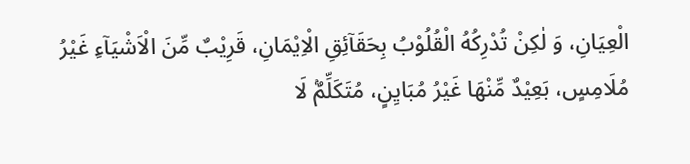الْعِیَانِ، وَ لٰكِنْ تُدْرِكُهُ الْقُلُوْبُ بِحَقَآئِقِ الْاِیْمَانِ، قَرِیْبٌ مِّنَ الْاَشْیَآءِ غَیْرُ مُلَامِسٍ، بَعِیْدٌ مِّنْهَا غَیْرُ مُبَایِنٍ، مُتَكَلِّمٌۢ لَا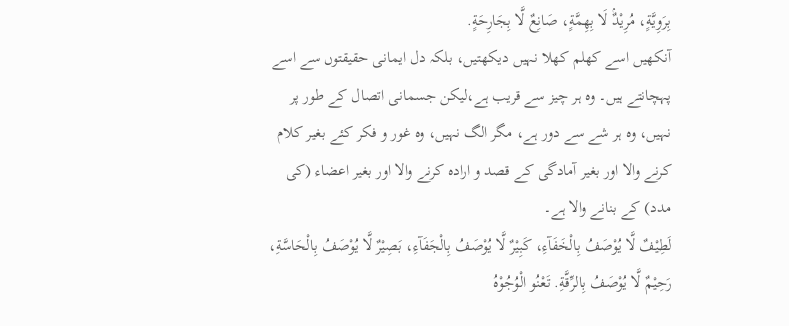بِرَوِیَّةٍ، مُرِیْدٌۢ لَا بِهِمَّةٍ، صَانِعٌ لَّا بِجَارِحَةٍ.
آنکھیں اسے کھلم کھلا نہیں دیکھتیں، بلکہ دل ایمانی حقیقتوں سے اسے پہچانتے ہیں۔ وہ ہر چیز سے قریب ہے،لیکن جسمانی اتصال کے طور پر نہیں، وہ ہر شے سے دور ہے، مگر الگ نہیں، وہ غور و فکر کئے بغیر کلام کرنے والا اور بغیر آمادگی کے قصد و ارادہ کرنے والا اور بغیر اعضاء (کی مدد) کے بنانے والا ہے۔
لَطِیْفٌ لَّا یُوْصَفُ بِالْخَفَآءِ، كَبِیْرٌ لَّا یُوْصَفُ بِالْجَفَآءِ، بَصِیْرٌ لَّا یُوْصَفُ بِالْحَاسَّةِ، رَحِیْمٌ لَّا یُوْصَفُ بِالرِّقَّةِ. تَعْنُو الْوُجُوْهُ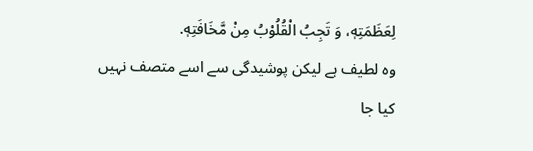لِعَظَمَتِهٖ، وَ تَجِبُ الْقُلُوْبُ مِنْ مَّخَافَتِهٖ.
وہ لطیف ہے لیکن پوشیدگی سے اسے متصف نہیں کیا جا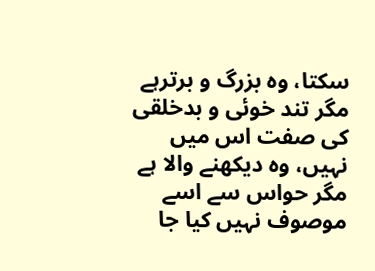سکتا، وہ بزرگ و برترہے مگر تند خوئی و بدخلقی کی صفت اس میں نہیں، وہ دیکھنے والا ہے مگر حواس سے اسے موصوف نہیں کیا جا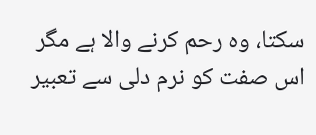سکتا، وہ رحم کرنے والا ہے مگر اس صفت کو نرم دلی سے تعبیر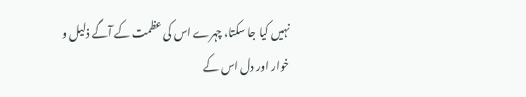نہیں کیا جا سکتا، چہرے اس کی عظمت کے آگے ذلیل و خوار اور دل اس کے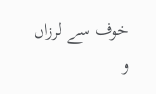خوف سے لرزاں و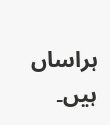ہراساں ہیں۔